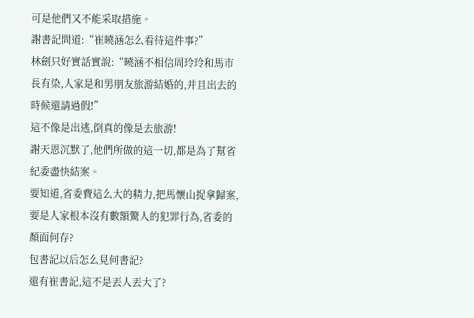可是他們又不能采取措施。
謝書記問道:“崔曉涵怎么看待這件事?”
林劍只好實話實說:“曉涵不相信周玲玲和馬市長有染,人家是和男朋友旅游結婚的,并且出去的時候還請過假!”
這不像是出逃,倒真的像是去旅游!
謝天恩沉默了,他們所做的這一切,都是為了幫省紀委盡快結案。
要知道,省委費這么大的精力,把馬懷山捉拿歸案,要是人家根本沒有數額驚人的犯罪行為,省委的顏面何存?
包書記以后怎么見何書記?
還有崔書記,這不是丟人丟大了?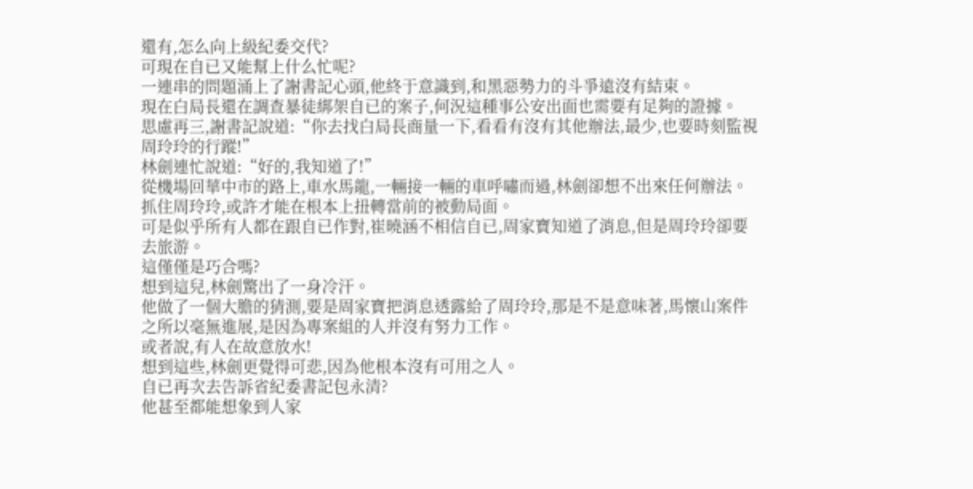還有,怎么向上級紀委交代?
可現在自已又能幫上什么忙呢?
一連串的問題涌上了謝書記心頭,他終于意識到,和黑惡勢力的斗爭遠沒有結束。
現在白局長還在調查暴徒綁架自已的案子,何況這種事公安出面也需要有足夠的證據。
思慮再三,謝書記說道:“你去找白局長商量一下,看看有沒有其他辦法,最少,也要時刻監視周玲玲的行蹤!”
林劍連忙說道:“好的,我知道了!”
從機場回華中市的路上,車水馬龍,一輛接一輛的車呼嘯而過,林劍卻想不出來任何辦法。
抓住周玲玲,或許才能在根本上扭轉當前的被動局面。
可是似乎所有人都在跟自已作對,崔曉涵不相信自已,周家寶知道了消息,但是周玲玲卻要去旅游。
這僅僅是巧合嗎?
想到這兒,林劍驚出了一身冷汗。
他做了一個大膽的猜測,要是周家寶把消息透露給了周玲玲,那是不是意味著,馬懷山案件之所以毫無進展,是因為專案組的人并沒有努力工作。
或者說,有人在故意放水!
想到這些,林劍更覺得可悲,因為他根本沒有可用之人。
自已再次去告訴省紀委書記包永清?
他甚至都能想象到人家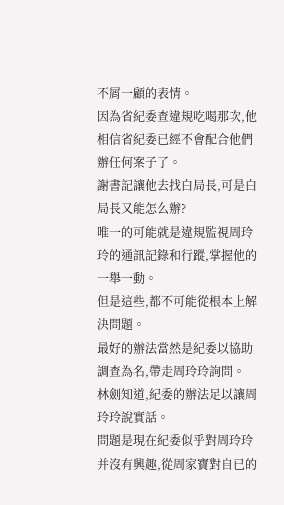不屑一顧的表情。
因為省紀委查違規吃喝那次,他相信省紀委已經不會配合他們辦任何案子了。
謝書記讓他去找白局長,可是白局長又能怎么辦?
唯一的可能就是違規監視周玲玲的通訊記錄和行蹤,掌握他的一舉一動。
但是這些,都不可能從根本上解決問題。
最好的辦法當然是紀委以協助調查為名,帶走周玲玲詢問。
林劍知道,紀委的辦法足以讓周玲玲說實話。
問題是現在紀委似乎對周玲玲并沒有興趣,從周家寶對自已的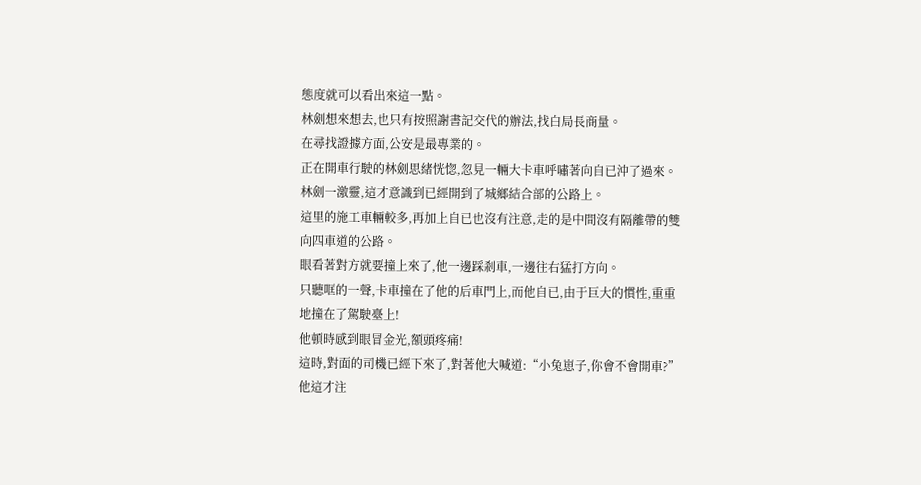態度就可以看出來這一點。
林劍想來想去,也只有按照謝書記交代的辦法,找白局長商量。
在尋找證據方面,公安是最專業的。
正在開車行駛的林劍思緒恍惚,忽見一輛大卡車呼嘯著向自已沖了過來。
林劍一激靈,這才意識到已經開到了城鄉結合部的公路上。
這里的施工車輛較多,再加上自已也沒有注意,走的是中間沒有隔離帶的雙向四車道的公路。
眼看著對方就要撞上來了,他一邊踩剎車,一邊往右猛打方向。
只聽哐的一聲,卡車撞在了他的后車門上,而他自已,由于巨大的慣性,重重地撞在了駕駛臺上!
他頓時感到眼冒金光,額頭疼痛!
這時,對面的司機已經下來了,對著他大喊道:“小兔崽子,你會不會開車?”
他這才注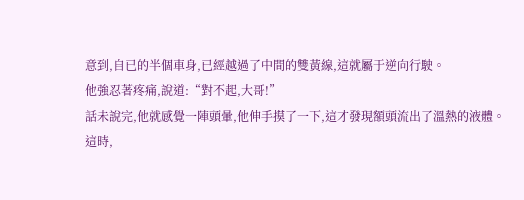意到,自已的半個車身,已經越過了中間的雙黃線,這就屬于逆向行駛。
他強忍著疼痛,說道:“對不起,大哥!”
話未說完,他就感覺一陣頭暈,他伸手摸了一下,這才發現額頭流出了溫熱的液體。
這時,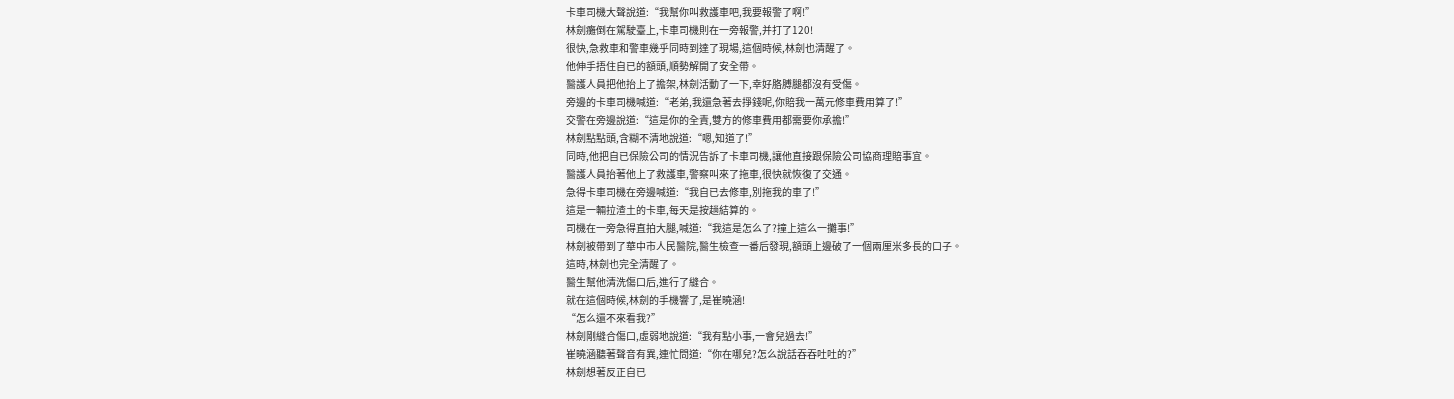卡車司機大聲說道:“我幫你叫救護車吧,我要報警了啊!”
林劍癱倒在駕駛臺上,卡車司機則在一旁報警,并打了120!
很快,急救車和警車幾乎同時到達了現場,這個時候,林劍也清醒了。
他伸手捂住自已的額頭,順勢解開了安全帶。
醫護人員把他抬上了擔架,林劍活動了一下,幸好胳膊腿都沒有受傷。
旁邊的卡車司機喊道:“老弟,我還急著去掙錢呢,你賠我一萬元修車費用算了!”
交警在旁邊說道:“這是你的全責,雙方的修車費用都需要你承擔!”
林劍點點頭,含糊不清地說道:“嗯,知道了!”
同時,他把自已保險公司的情況告訴了卡車司機,讓他直接跟保險公司協商理賠事宜。
醫護人員抬著他上了救護車,警察叫來了拖車,很快就恢復了交通。
急得卡車司機在旁邊喊道:“我自已去修車,別拖我的車了!”
這是一輛拉渣土的卡車,每天是按趟結算的。
司機在一旁急得直拍大腿,喊道:“我這是怎么了?撞上這么一攤事!”
林劍被帶到了華中市人民醫院,醫生檢查一番后發現,額頭上邊破了一個兩厘米多長的口子。
這時,林劍也完全清醒了。
醫生幫他清洗傷口后,進行了縫合。
就在這個時候,林劍的手機響了,是崔曉涵!
“怎么還不來看我?”
林劍剛縫合傷口,虛弱地說道:“我有點小事,一會兒過去!”
崔曉涵聽著聲音有異,連忙問道:“你在哪兒?怎么說話吞吞吐吐的?”
林劍想著反正自已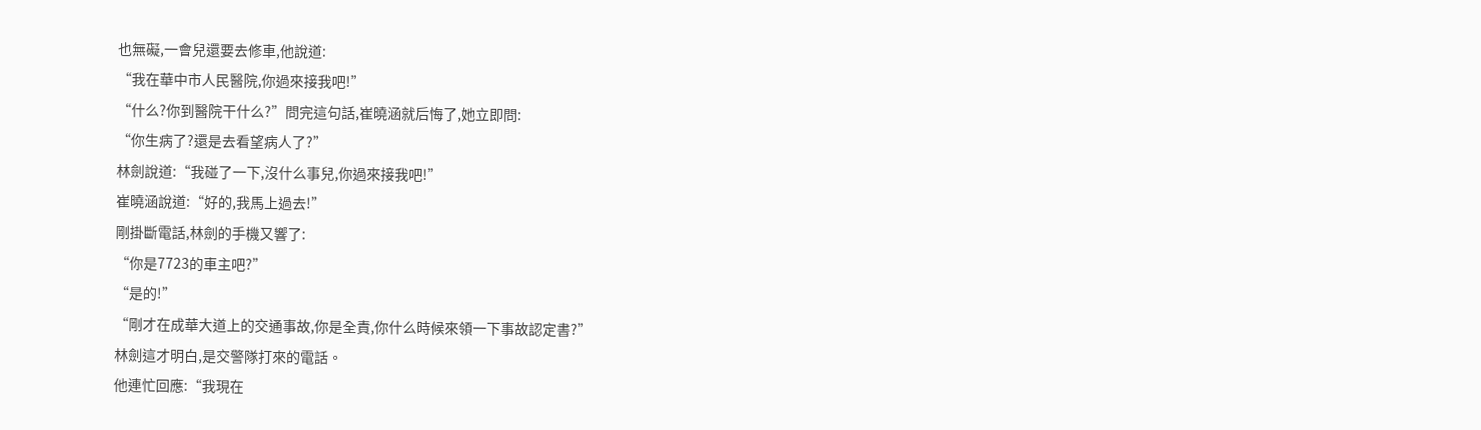也無礙,一會兒還要去修車,他說道:
“我在華中市人民醫院,你過來接我吧!”
“什么?你到醫院干什么?”問完這句話,崔曉涵就后悔了,她立即問:
“你生病了?還是去看望病人了?”
林劍說道:“我碰了一下,沒什么事兒,你過來接我吧!”
崔曉涵說道:“好的,我馬上過去!”
剛掛斷電話,林劍的手機又響了:
“你是7723的車主吧?”
“是的!”
“剛才在成華大道上的交通事故,你是全責,你什么時候來領一下事故認定書?”
林劍這才明白,是交警隊打來的電話。
他連忙回應:“我現在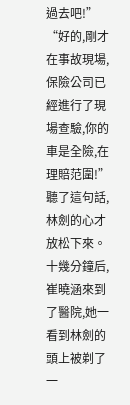過去吧!”
“好的,剛才在事故現場,保險公司已經進行了現場查驗,你的車是全險,在理賠范圍!”
聽了這句話,林劍的心才放松下來。
十幾分鐘后,崔曉涵來到了醫院,她一看到林劍的頭上被剃了一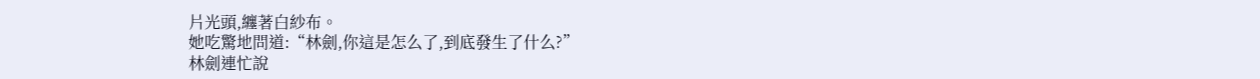片光頭,纏著白紗布。
她吃驚地問道:“林劍,你這是怎么了,到底發生了什么?”
林劍連忙說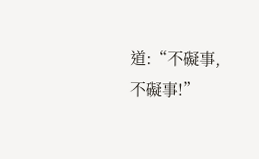道:“不礙事,不礙事!”